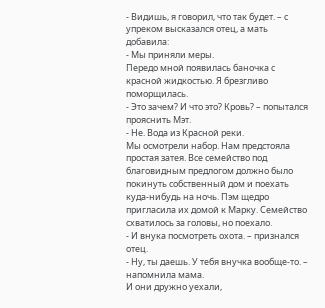- Видишь, я говорил, что так будет. – с упреком высказался отец, а мать добавила:
- Мы приняли меры.
Передо мной появилась баночка с красной жидкостью. Я брезгливо поморщилась.
- Это зачем? И что это? Кровь? – попытался прояснить Мэт.
- Не. Вода из Красной реки.
Мы осмотрели набор. Нам предстояла простая затея. Все семейство под благовидным предлогом должно было покинуть собственный дом и поехать куда-нибудь на ночь. Пэм щедро пригласила их домой к Марку. Семейство схватилось за головы, но поехало.
- И внука посмотреть охота. – признался отец.
- Ну, ты даешь. У тебя внучка вообще-то. – напомнила мама.
И они дружно уехали,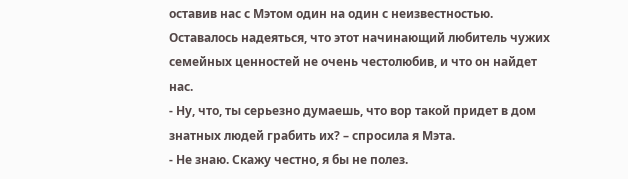оставив нас с Мэтом один на один с неизвестностью. Оставалось надеяться, что этот начинающий любитель чужих семейных ценностей не очень честолюбив, и что он найдет нас.
- Ну, что, ты серьезно думаешь, что вор такой придет в дом знатных людей грабить их? – спросила я Мэта.
- Не знаю. Скажу честно, я бы не полез.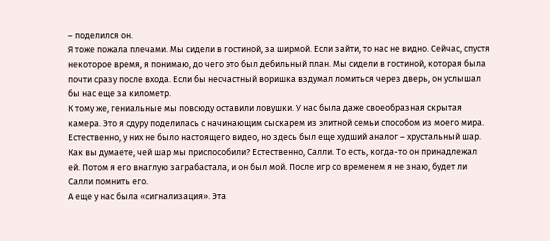– поделился он.
Я тоже пожала плечами. Мы сидели в гостиной, за ширмой. Если зайти, то нас не видно. Сейчас, спустя некоторое время, я понимаю, до чего это был дебильный план. Мы сидели в гостиной, которая была почти сразу после входа. Если бы несчастный воришка вздумал ломиться через дверь, он услышал бы нас еще за километр.
К тому же, гениальные мы повсюду оставили ловушки. У нас была даже своеобразная скрытая камера. Это я сдуру поделилась с начинающим сыскарем из элитной семьи способом из моего мира. Естественно, у них не было настоящего видео, но здесь был еще худший аналог – хрустальный шар. Как вы думаете, чей шар мы приспособили? Естественно, Салли. То есть, когда-то он принадлежал ей. Потом я его внаглую заграбастала, и он был мой. После игр со временем я не знаю, будет ли Салли помнить его.
А еще у нас была «сигнализация». Эта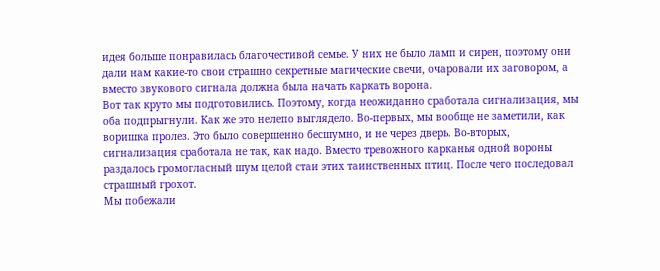идея больше понравилась благочестивой семье. У них не было ламп и сирен, поэтому они дали нам какие-то свои страшно секретные магические свечи, очаровали их заговором, а вместо звукового сигнала должна была начать каркать ворона.
Вот так круто мы подготовились. Поэтому, когда неожиданно сработала сигнализация, мы оба подпрыгнули. Как же это нелепо выглядело. Во-первых, мы вообще не заметили, как воришка пролез. Это было совершенно бесшумно, и не через дверь. Во-вторых, сигнализация сработала не так, как надо. Вместо тревожного карканья одной вороны раздалось громогласный шум целой стаи этих таинственных птиц. После чего последовал страшный грохот.
Мы побежали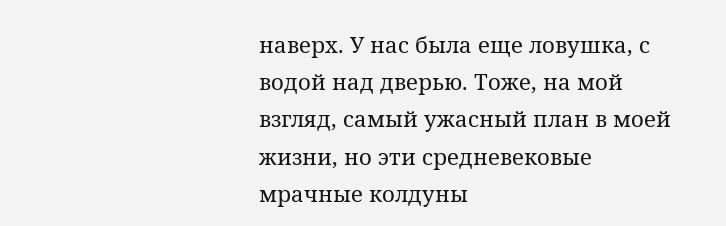наверх. У нас была еще ловушка, с водой над дверью. Тоже, на мой взгляд, самый ужасный план в моей жизни, но эти средневековые мрачные колдуны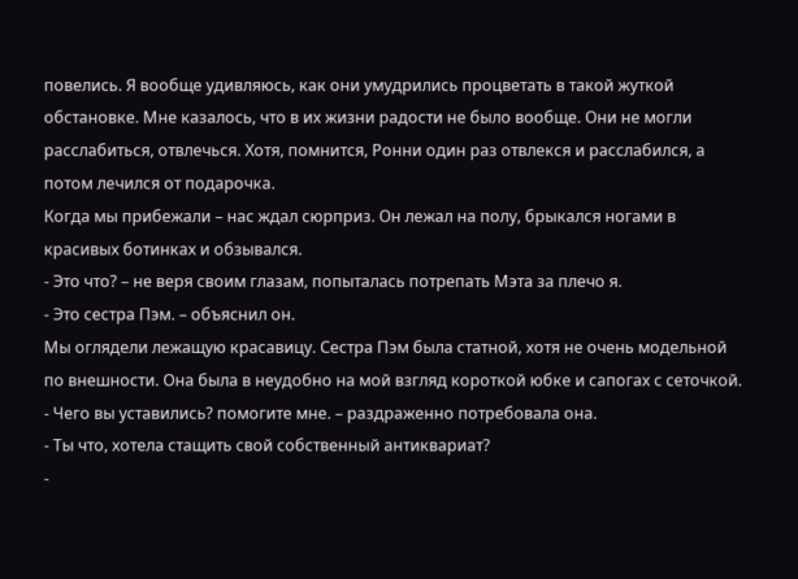повелись. Я вообще удивляюсь, как они умудрились процветать в такой жуткой обстановке. Мне казалось, что в их жизни радости не было вообще. Они не могли расслабиться, отвлечься. Хотя, помнится, Ронни один раз отвлекся и расслабился, а потом лечился от подарочка.
Когда мы прибежали – нас ждал сюрприз. Он лежал на полу, брыкался ногами в красивых ботинках и обзывался.
- Это что? – не веря своим глазам, попыталась потрепать Мэта за плечо я.
- Это сестра Пэм. – объяснил он.
Мы оглядели лежащую красавицу. Сестра Пэм была статной, хотя не очень модельной по внешности. Она была в неудобно на мой взгляд короткой юбке и сапогах с сеточкой.
- Чего вы уставились? помогите мне. – раздраженно потребовала она.
- Ты что, хотела стащить свой собственный антиквариат?
-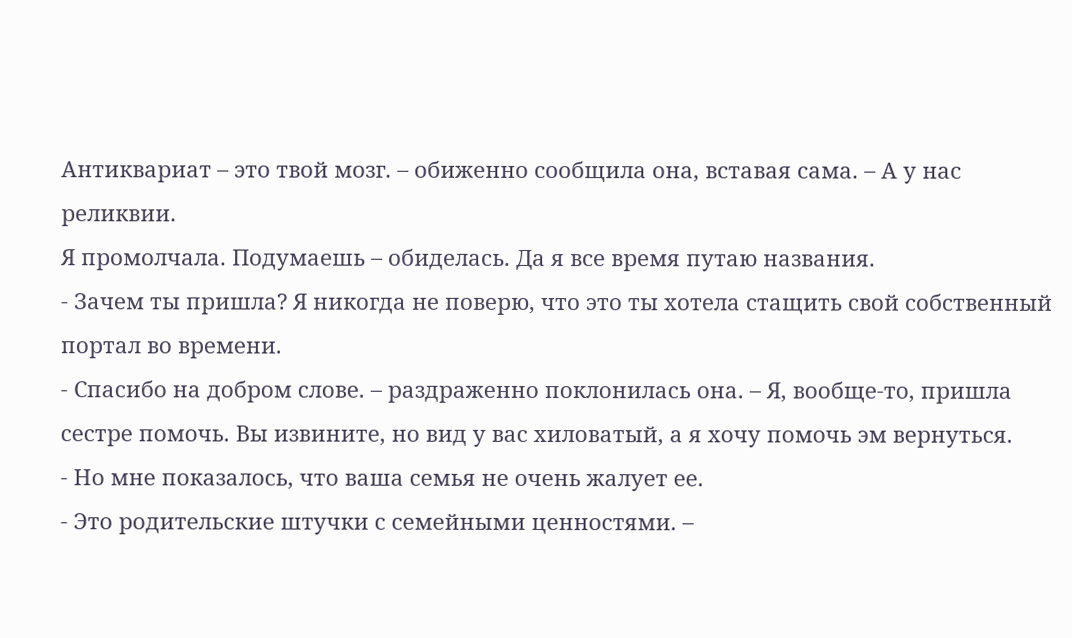Антиквариат – это твой мозг. – обиженно сообщила она, вставая сама. – А у нас реликвии.
Я промолчала. Подумаешь – обиделась. Да я все время путаю названия.
- Зачем ты пришла? Я никогда не поверю, что это ты хотела стащить свой собственный портал во времени.
- Спасибо на добром слове. – раздраженно поклонилась она. – Я, вообще-то, пришла сестре помочь. Вы извините, но вид у вас хиловатый, а я хочу помочь эм вернуться.
- Но мне показалось, что ваша семья не очень жалует ее.
- Это родительские штучки с семейными ценностями. –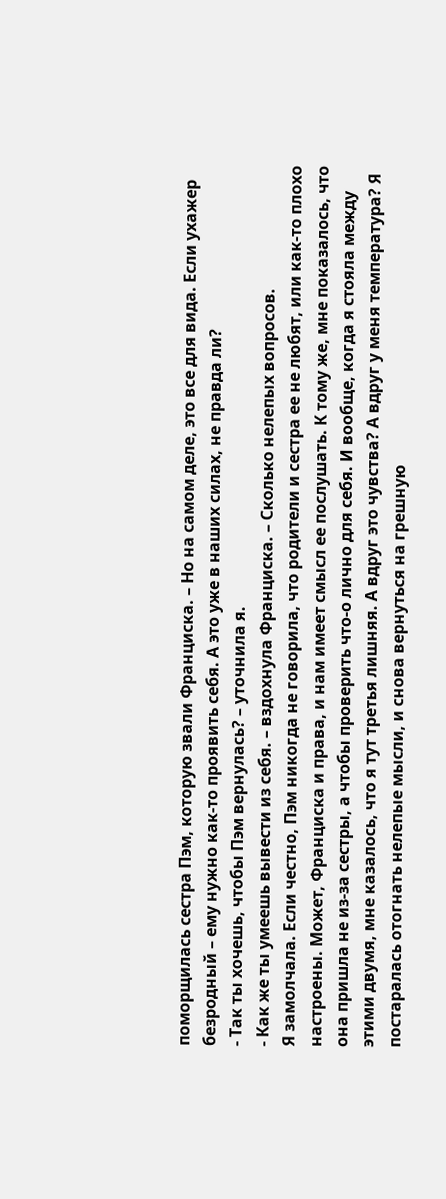поморщилась сестра Пэм, которую звали Франциска. – Но на самом деле, это все для вида. Если ухажер безродный – ему нужно как-то проявить себя. А это уже в наших силах, не правда ли?
- Так ты хочешь, чтобы Пэм вернулась? – уточнила я.
- Как же ты умеешь вывести из себя. – вздохнула Франциска. – Сколько нелепых вопросов.
Я замолчала. Если честно, Пэм никогда не говорила, что родители и сестра ее не любят, или как-то плохо настроены. Может, Франциска и права, и нам имеет смысл ее послушать. К тому же, мне показалось, что она пришла не из-за сестры, а чтобы проверить что-о лично для себя. И вообще, когда я стояла между этими двумя, мне казалось, что я тут третья лишняя. А вдруг это чувства? А вдруг у меня температура? Я постаралась отогнать нелепые мысли, и снова вернуться на грешную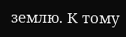землю. К тому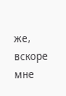же, вскоре мне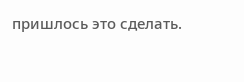пришлось это сделать.